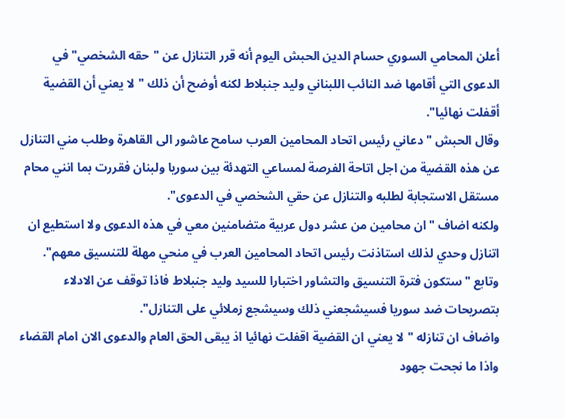أعلن المحامي السوري حسام الدين الحبش اليوم أنه قرر التنازل عن "حقه الشخصي" في الدعوى التي أقامها ضد النائب اللبناني وليد جنبلاط لكنه أوضح أن ذلك "لا يعني أن القضية أقفلت نهائيا".
وقال الحبش "دعاني رئيس اتحاد المحامين العرب سامح عاشور الى القاهرة وطلب مني التنازل عن هذه القضية من اجل اتاحة الفرصة لمساعي التهدئة بين سوريا ولبنان فقررت بما انني محام مستقل الاستجابة لطلبه والتنازل عن حقي الشخصي في الدعوى".
ولكنه اضاف "ان محامين من عشر دول عربية متضامنين معي في هذه الدعوى ولا استطيع ان اتنازل وحدي لذلك استاذنت رئيس اتحاد المحامين العرب في منحي مهلة للتنسيق معهم".
وتابع "ستكون فترة التنسيق والتشاور اختبارا للسيد وليد جنبلاط فاذا توقف عن الادلاء بتصريحات ضد سوريا فسيشجعني ذلك وسيشجع زملائي على التنازل".
واضاف ان تنازله "لا يعني ان القضية اقفلت نهائيا اذ يبقى الحق العام والدعوى الان امام القضاء واذا ما نجحت جهود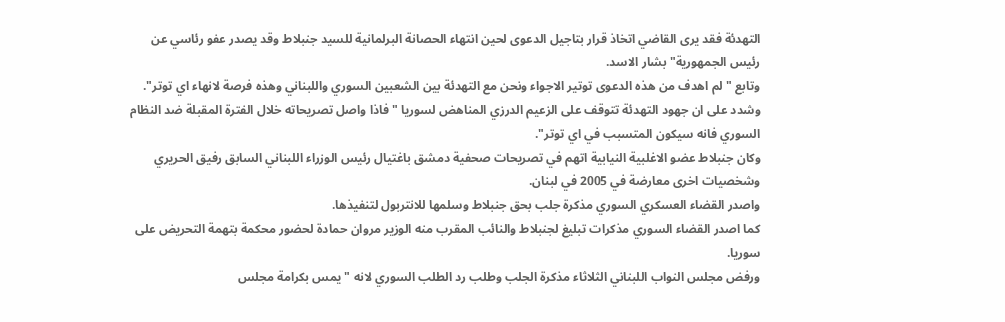التهدئة فقد يرى القاضي اتخاذ قرار بتاجيل الدعوى لحين انتهاء الحصانة البرلمانية للسيد جنبلاط وقد يصدر عفو رئاسي عن رئيس الجمهورية" بشار الاسد.
وتابع "لم اهدف من هذه الدعوى توتير الاجواء ونحن مع التهدئة بين الشعبين السوري واللبناني وهذه فرصة لانهاء اي توتر".
وشدد على ان جهود التهدئة تتوقف على الزعيم الدرزي المناهض لسوريا "فاذا واصل تصريحاته خلال الفترة المقبلة ضد النظام السوري فانه سيكون المتسبب في اي توتر".
وكان جنبلاط عضو الاغلبية النيابية اتهم في تصريحات صحفية دمشق باغتيال رئيس الوزراء اللبناني السابق رفيق الحريري وشخصيات اخرى معارضة في 2005 في لبنان.
واصدر القضاء العسكري السوري مذكرة جلب بحق جنبلاط وسلمها للانتربول لتنفيذها.
كما اصدر القضاء السوري مذكرات تبليغ لجنبلاط والنائب المقرب منه الوزير مروان حمادة لحضور محكمة بتهمة التحريض على سوريا.
ورفض مجلس النواب اللبناني الثلاثاء مذكرة الجلب وطلب رد الطلب السوري لانه "يمس بكرامة مجلس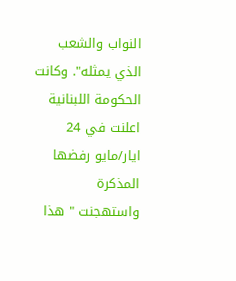النواب والشعب الذي يمثله". وكانت الحكومة اللبنانية اعلنت في 24 ايار/مايو رفضها المذكرة واستهجنت " هذا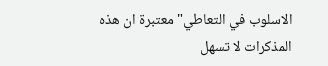الاسلوب في التعاطي" معتبرة ان هذه المذكرات لا تسهل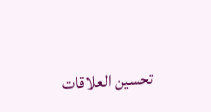تحسين العلاقات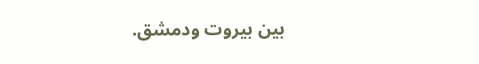بين بيروت ودمشق.